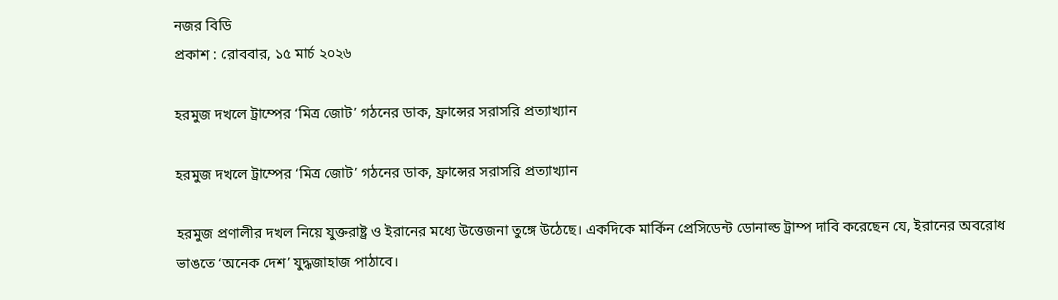নজর বিডি
প্রকাশ : রোববার, ১৫ মার্চ ২০২৬

হরমুজ দখলে ট্রাম্পের ‘মিত্র জোট’ গঠনের ডাক, ফ্রান্সের সরাসরি প্রত্যাখ্যান

হরমুজ দখলে ট্রাম্পের ‘মিত্র জোট’ গঠনের ডাক, ফ্রান্সের সরাসরি প্রত্যাখ্যান

হরমুজ প্রণালীর দখল নিয়ে যুক্তরাষ্ট্র ও ইরানের মধ্যে উত্তেজনা তুঙ্গে উঠেছে। একদিকে মার্কিন প্রেসিডেন্ট ডোনাল্ড ট্রাম্প দাবি করেছেন যে, ইরানের অবরোধ ভাঙতে ‘অনেক দেশ’ যুদ্ধজাহাজ পাঠাবে।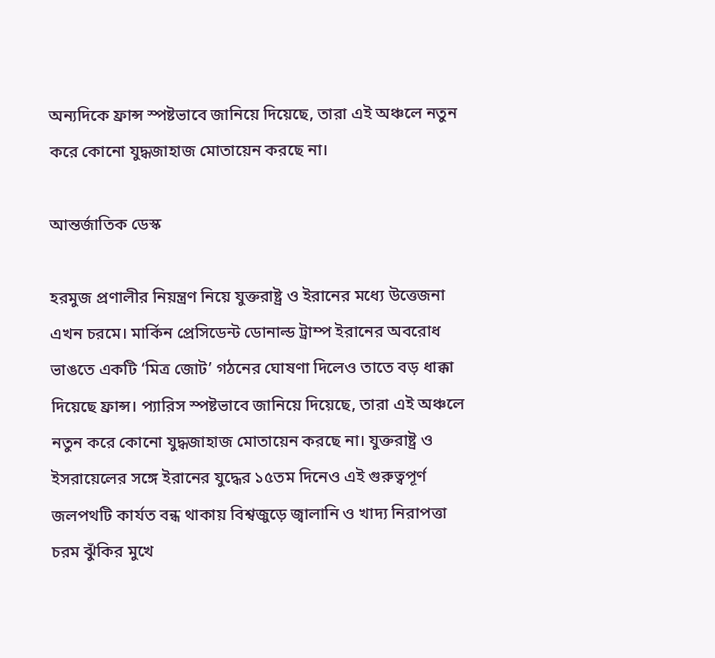অন্যদিকে ফ্রান্স স্পষ্টভাবে জানিয়ে দিয়েছে, তারা এই অঞ্চলে নতুন করে কোনো যুদ্ধজাহাজ মোতায়েন করছে না।

আন্তর্জাতিক ডেস্ক

হরমুজ প্রণালীর নিয়ন্ত্রণ নিয়ে যুক্তরাষ্ট্র ও ইরানের মধ্যে উত্তেজনা এখন চরমে। মার্কিন প্রেসিডেন্ট ডোনাল্ড ট্রাম্প ইরানের অবরোধ ভাঙতে একটি ‘মিত্র জোট’ গঠনের ঘোষণা দিলেও তাতে বড় ধাক্কা দিয়েছে ফ্রান্স। প্যারিস স্পষ্টভাবে জানিয়ে দিয়েছে, তারা এই অঞ্চলে নতুন করে কোনো যুদ্ধজাহাজ মোতায়েন করছে না। যুক্তরাষ্ট্র ও ইসরায়েলের সঙ্গে ইরানের যুদ্ধের ১৫তম দিনেও এই গুরুত্বপূর্ণ জলপথটি কার্যত বন্ধ থাকায় বিশ্বজুড়ে জ্বালানি ও খাদ্য নিরাপত্তা চরম ঝুঁকির মুখে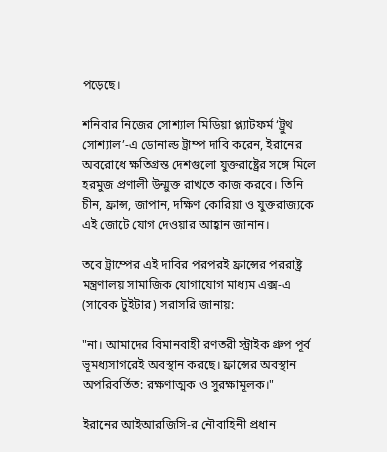পড়েছে।

শনিবার নিজের সোশ্যাল মিডিয়া প্ল্যাটফর্ম ‘ট্রুথ সোশ্যাল’-এ ডোনাল্ড ট্রাম্প দাবি করেন, ইরানের অবরোধে ক্ষতিগ্রস্ত দেশগুলো যুক্তরাষ্ট্রের সঙ্গে মিলে হরমুজ প্রণালী উন্মুক্ত রাখতে কাজ করবে। তিনি চীন, ফ্রান্স, জাপান, দক্ষিণ কোরিয়া ও যুক্তরাজ্যকে এই জোটে যোগ দেওয়ার আহ্বান জানান।

তবে ট্রাম্পের এই দাবির পরপরই ফ্রান্সের পররাষ্ট্র মন্ত্রণালয় সামাজিক যোগাযোগ মাধ্যম এক্স-এ (সাবেক টুইটার) সরাসরি জানায়:

"না। আমাদের বিমানবাহী রণতরী স্ট্রাইক গ্রুপ পূর্ব ভূমধ্যসাগরেই অবস্থান করছে। ফ্রান্সের অবস্থান অপরিবর্তিত: রক্ষণাত্মক ও সুরক্ষামূলক।"

ইরানের আইআরজিসি-র নৌবাহিনী প্রধান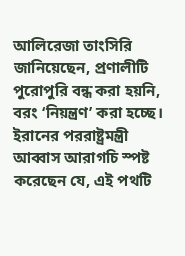আলিরেজা তাংসিরি জানিয়েছেন, প্রণালীটি পুরোপুরি বন্ধ করা হয়নি, বরং ‘নিয়ন্ত্রণ’ করা হচ্ছে। ইরানের পররাষ্ট্রমন্ত্রী আব্বাস আরাগচি স্পষ্ট করেছেন যে, এই পথটি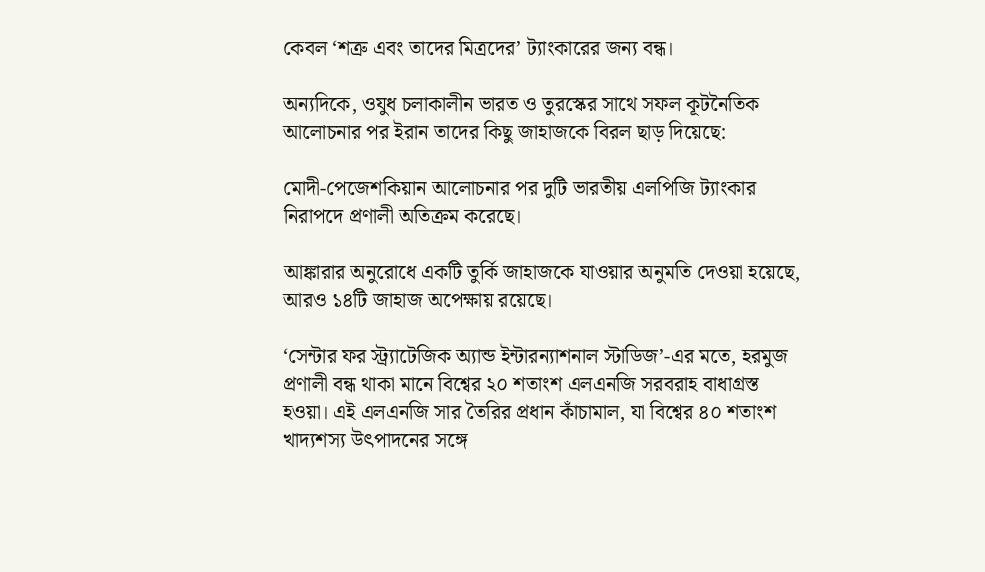কেবল ‘শত্রু এবং তাদের মিত্রদের’ ট্যাংকারের জন্য বন্ধ।

অন্যদিকে, ওযুধ চলাকালীন ভারত ও তুরস্কের সাথে সফল কূটনৈতিক আলোচনার পর ইরান তাদের কিছু জাহাজকে বিরল ছাড় দিয়েছে:

মোদী-পেজেশকিয়ান আলোচনার পর দুটি ভারতীয় এলপিজি ট্যাংকার নিরাপদে প্রণালী অতিক্রম করেছে।

আঙ্কারার অনুরোধে একটি তুর্কি জাহাজকে যাওয়ার অনুমতি দেওয়া হয়েছে, আরও ১৪টি জাহাজ অপেক্ষায় রয়েছে।

‘সেন্টার ফর স্ট্র্যাটেজিক অ্যান্ড ইন্টারন্যাশনাল স্টাডিজ’-এর মতে, হরমুজ প্রণালী বন্ধ থাকা মানে বিশ্বের ২০ শতাংশ এলএনজি সরবরাহ বাধাগ্রস্ত হওয়া। এই এলএনজি সার তৈরির প্রধান কাঁচামাল, যা বিশ্বের ৪০ শতাংশ খাদ্যশস্য উৎপাদনের সঙ্গে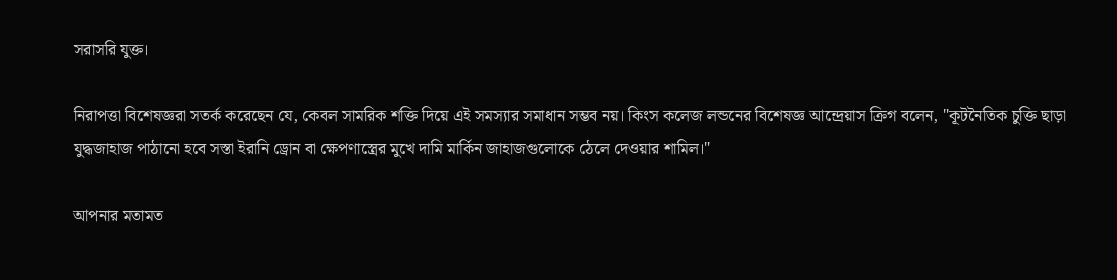সরাসরি যুক্ত।

নিরাপত্তা বিশেষজ্ঞরা সতর্ক করেছেন যে, কেবল সামরিক শক্তি দিয়ে এই সমস্যার সমাধান সম্ভব নয়। কিংস কলেজ লন্ডনের বিশেষজ্ঞ আন্দ্রেয়াস ক্রিগ বলেন, "কূটনৈতিক চুক্তি ছাড়া যুদ্ধজাহাজ পাঠানো হবে সস্তা ইরানি ড্রোন বা ক্ষেপণাস্ত্রের মুখে দামি মার্কিন জাহাজগুলোকে ঠেলে দেওয়ার শামিল।"

আপনার মতামত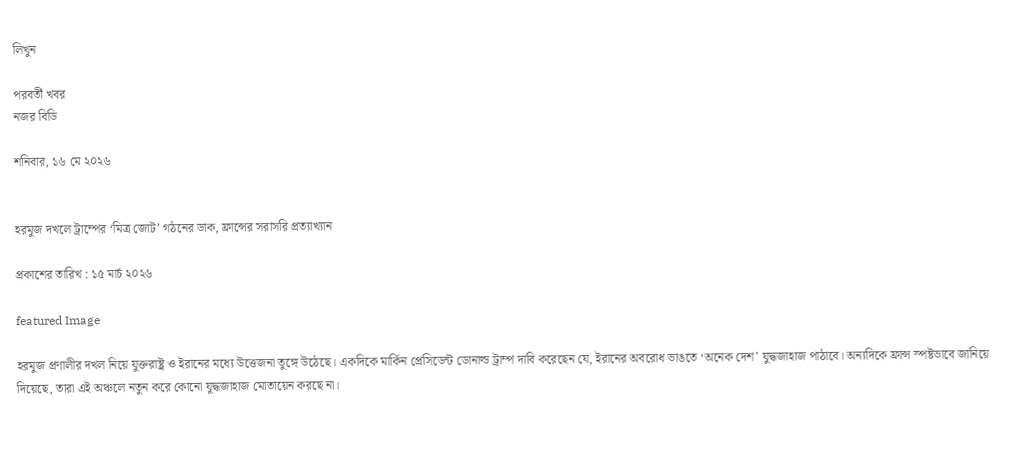লিখুন

পরবর্তী খবর
নজর বিডি

শনিবার, ১৬ মে ২০২৬


হরমুজ দখলে ট্রাম্পের ‘মিত্র জোট’ গঠনের ডাক, ফ্রান্সের সরাসরি প্রত্যাখ্যান

প্রকাশের তারিখ : ১৫ মার্চ ২০২৬

featured Image

হরমুজ প্রণালীর দখল নিয়ে যুক্তরাষ্ট্র ও ইরানের মধ্যে উত্তেজনা তুঙ্গে উঠেছে। একদিকে মার্কিন প্রেসিডেন্ট ডোনাল্ড ট্রাম্প দাবি করেছেন যে, ইরানের অবরোধ ভাঙতে ‘অনেক দেশ’ যুদ্ধজাহাজ পাঠাবে। অন্যদিকে ফ্রান্স স্পষ্টভাবে জানিয়ে দিয়েছে, তারা এই অঞ্চলে নতুন করে কোনো যুদ্ধজাহাজ মোতায়েন করছে না।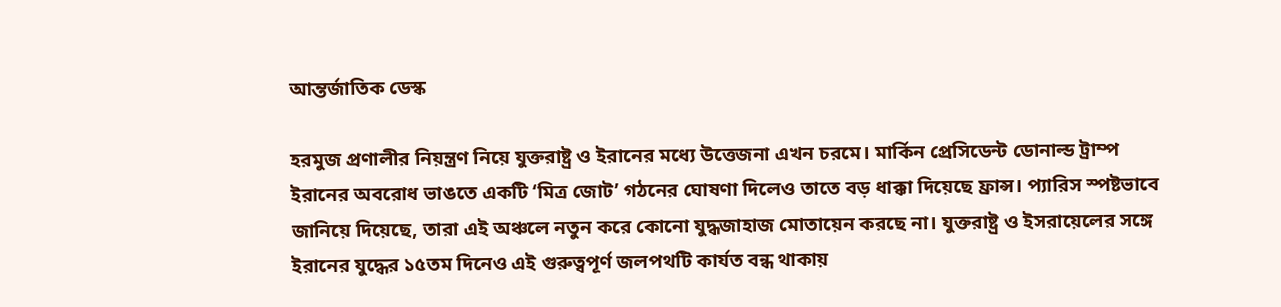আন্তর্জাতিক ডেস্ক

হরমুজ প্রণালীর নিয়ন্ত্রণ নিয়ে যুক্তরাষ্ট্র ও ইরানের মধ্যে উত্তেজনা এখন চরমে। মার্কিন প্রেসিডেন্ট ডোনাল্ড ট্রাম্প ইরানের অবরোধ ভাঙতে একটি ‘মিত্র জোট’ গঠনের ঘোষণা দিলেও তাতে বড় ধাক্কা দিয়েছে ফ্রান্স। প্যারিস স্পষ্টভাবে জানিয়ে দিয়েছে, তারা এই অঞ্চলে নতুন করে কোনো যুদ্ধজাহাজ মোতায়েন করছে না। যুক্তরাষ্ট্র ও ইসরায়েলের সঙ্গে ইরানের যুদ্ধের ১৫তম দিনেও এই গুরুত্বপূর্ণ জলপথটি কার্যত বন্ধ থাকায়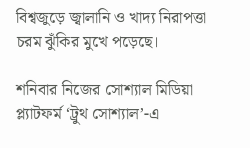বিশ্বজুড়ে জ্বালানি ও খাদ্য নিরাপত্তা চরম ঝুঁকির মুখে পড়েছে।

শনিবার নিজের সোশ্যাল মিডিয়া প্ল্যাটফর্ম ‘ট্রুথ সোশ্যাল’-এ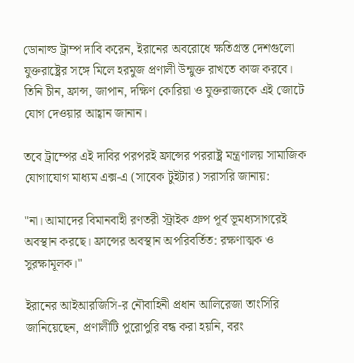ডোনাল্ড ট্রাম্প দাবি করেন, ইরানের অবরোধে ক্ষতিগ্রস্ত দেশগুলো যুক্তরাষ্ট্রের সঙ্গে মিলে হরমুজ প্রণালী উন্মুক্ত রাখতে কাজ করবে। তিনি চীন, ফ্রান্স, জাপান, দক্ষিণ কোরিয়া ও যুক্তরাজ্যকে এই জোটে যোগ দেওয়ার আহ্বান জানান।

তবে ট্রাম্পের এই দাবির পরপরই ফ্রান্সের পররাষ্ট্র মন্ত্রণালয় সামাজিক যোগাযোগ মাধ্যম এক্স-এ (সাবেক টুইটার) সরাসরি জানায়:

"না। আমাদের বিমানবাহী রণতরী স্ট্রাইক গ্রুপ পূর্ব ভূমধ্যসাগরেই অবস্থান করছে। ফ্রান্সের অবস্থান অপরিবর্তিত: রক্ষণাত্মক ও সুরক্ষামূলক।"

ইরানের আইআরজিসি-র নৌবাহিনী প্রধান আলিরেজা তাংসিরি জানিয়েছেন, প্রণালীটি পুরোপুরি বন্ধ করা হয়নি, বরং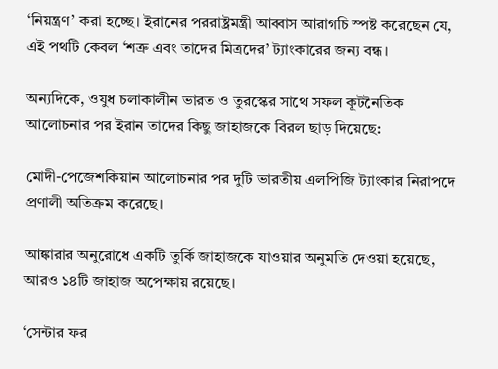‘নিয়ন্ত্রণ’ করা হচ্ছে। ইরানের পররাষ্ট্রমন্ত্রী আব্বাস আরাগচি স্পষ্ট করেছেন যে, এই পথটি কেবল ‘শত্রু এবং তাদের মিত্রদের’ ট্যাংকারের জন্য বন্ধ।

অন্যদিকে, ওযুধ চলাকালীন ভারত ও তুরস্কের সাথে সফল কূটনৈতিক আলোচনার পর ইরান তাদের কিছু জাহাজকে বিরল ছাড় দিয়েছে:

মোদী-পেজেশকিয়ান আলোচনার পর দুটি ভারতীয় এলপিজি ট্যাংকার নিরাপদে প্রণালী অতিক্রম করেছে।

আঙ্কারার অনুরোধে একটি তুর্কি জাহাজকে যাওয়ার অনুমতি দেওয়া হয়েছে, আরও ১৪টি জাহাজ অপেক্ষায় রয়েছে।

‘সেন্টার ফর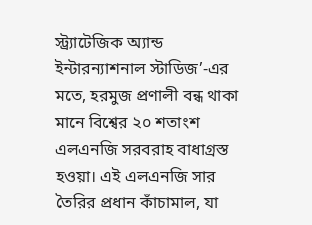স্ট্র্যাটেজিক অ্যান্ড ইন্টারন্যাশনাল স্টাডিজ’-এর মতে, হরমুজ প্রণালী বন্ধ থাকা মানে বিশ্বের ২০ শতাংশ এলএনজি সরবরাহ বাধাগ্রস্ত হওয়া। এই এলএনজি সার তৈরির প্রধান কাঁচামাল, যা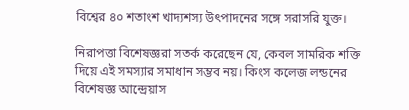বিশ্বের ৪০ শতাংশ খাদ্যশস্য উৎপাদনের সঙ্গে সরাসরি যুক্ত।

নিরাপত্তা বিশেষজ্ঞরা সতর্ক করেছেন যে, কেবল সামরিক শক্তি দিয়ে এই সমস্যার সমাধান সম্ভব নয়। কিংস কলেজ লন্ডনের বিশেষজ্ঞ আন্দ্রেয়াস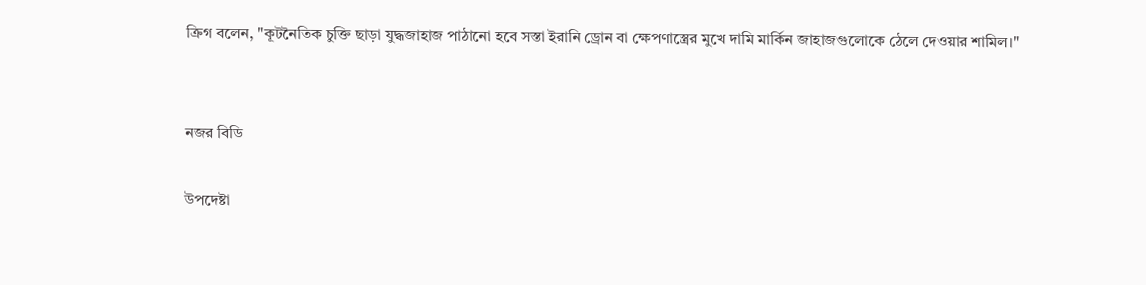ক্রিগ বলেন, "কূটনৈতিক চুক্তি ছাড়া যুদ্ধজাহাজ পাঠানো হবে সস্তা ইরানি ড্রোন বা ক্ষেপণাস্ত্রের মুখে দামি মার্কিন জাহাজগুলোকে ঠেলে দেওয়ার শামিল।"


নজর বিডি

উপদেষ্টা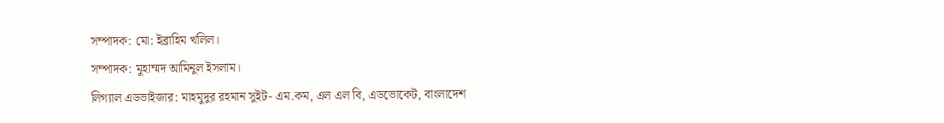সম্পাদক: মো: ইব্রাহিম খলিল।
সম্পাদক: মুহাম্মদ আমিনুল ইসলাম।
লিগ্যাল এডভাইজার: মাহমুদুর রহমান সুইট- এম.কম, এল এল বি, এডভোকেট, বাংলাদেশ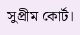সুপ্রীম কোর্ট।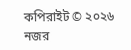কপিরাইট © ২০২৬ নজর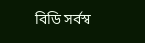বিডি সর্বস্ব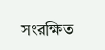সংরক্ষিত